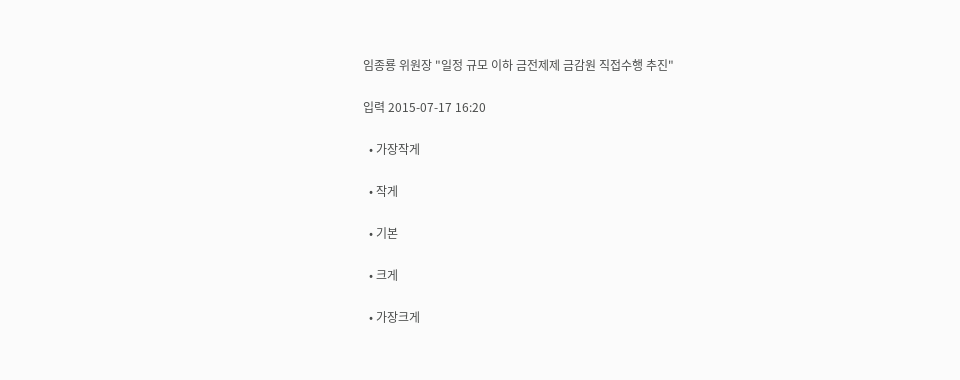임종룡 위원장 "일정 규모 이하 금전제제 금감원 직접수행 추진"

입력 2015-07-17 16:20

  • 가장작게

  • 작게

  • 기본

  • 크게

  • 가장크게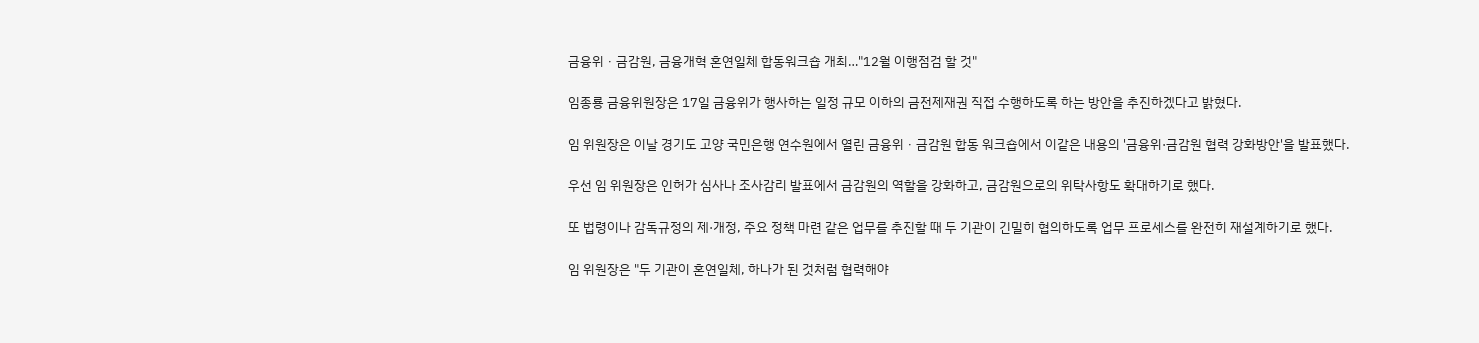금융위ㆍ금감원, 금융개혁 혼연일체 합동워크숍 개최…"12월 이행점검 할 것"

임종룡 금융위원장은 17일 금융위가 행사하는 일정 규모 이하의 금전제재권 직접 수행하도록 하는 방안을 추진하겠다고 밝혔다.

임 위원장은 이날 경기도 고양 국민은행 연수원에서 열린 금융위ㆍ금감원 합동 워크숍에서 이같은 내용의 '금융위·금감원 협력 강화방안'을 발표했다.

우선 임 위원장은 인허가 심사나 조사감리 발표에서 금감원의 역할을 강화하고, 금감원으로의 위탁사항도 확대하기로 했다.

또 법령이나 감독규정의 제·개정, 주요 정책 마련 같은 업무를 추진할 때 두 기관이 긴밀히 협의하도록 업무 프로세스를 완전히 재설계하기로 했다.

임 위원장은 "두 기관이 혼연일체, 하나가 된 것처럼 협력해야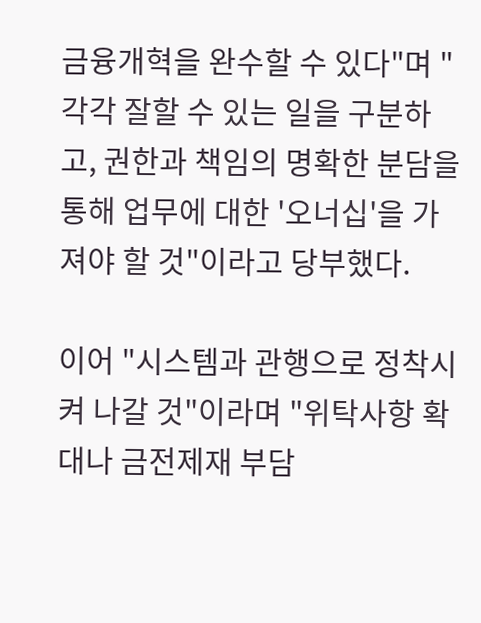금융개혁을 완수할 수 있다"며 "각각 잘할 수 있는 일을 구분하고, 권한과 책임의 명확한 분담을 통해 업무에 대한 '오너십'을 가져야 할 것"이라고 당부했다.

이어 "시스템과 관행으로 정착시켜 나갈 것"이라며 "위탁사항 확대나 금전제재 부담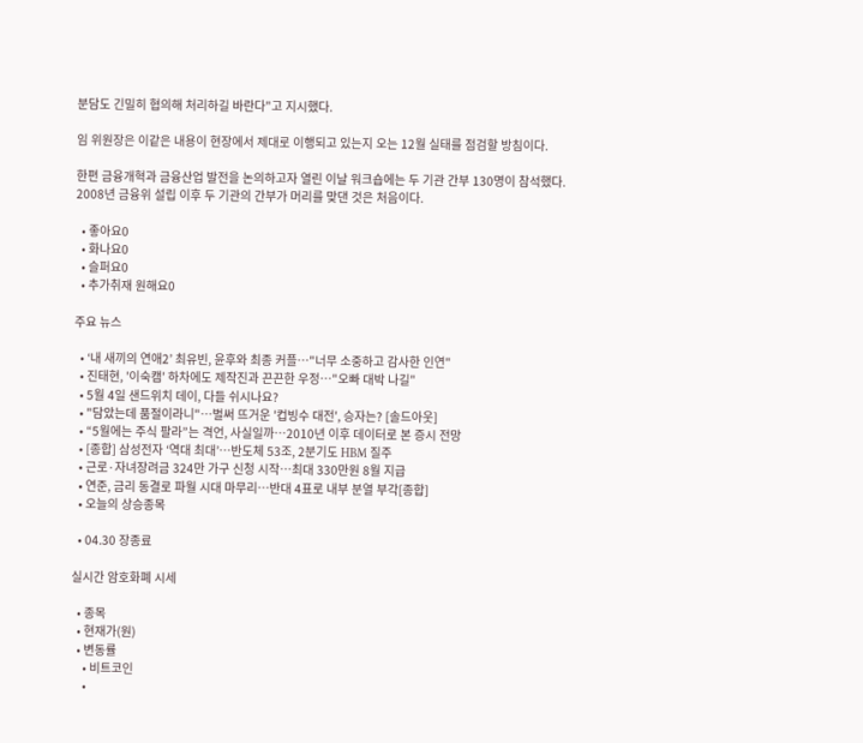분담도 긴밀히 협의해 처리하길 바란다"고 지시했다.

임 위원장은 이같은 내용이 현장에서 제대로 이행되고 있는지 오는 12월 실태를 점검할 방침이다.

한편 금융개혁과 금융산업 발전을 논의하고자 열린 이날 워크숍에는 두 기관 간부 130명이 참석했다. 2008년 금융위 설립 이후 두 기관의 간부가 머리를 맞댄 것은 처음이다.

  • 좋아요0
  • 화나요0
  • 슬퍼요0
  • 추가취재 원해요0

주요 뉴스

  • ‘내 새끼의 연애2’ 최유빈, 윤후와 최종 커플⋯"너무 소중하고 감사한 인연"
  • 진태현, '이숙캠' 하차에도 제작진과 끈끈한 우정⋯"오빠 대박 나길"
  • 5월 4일 샌드위치 데이, 다들 쉬시나요?
  • "담았는데 품절이라니"⋯벌써 뜨거운 '컵빙수 대전', 승자는? [솔드아웃]
  • “5월에는 주식 팔라”는 격언, 사실일까⋯2010년 이후 데이터로 본 증시 전망
  • [종합] 삼성전자 ‘역대 최대’…반도체 53조, 2분기도 HBM 질주
  • 근로·자녀장려금 324만 가구 신청 시작…최대 330만원 8월 지급
  • 연준, 금리 동결로 파월 시대 마무리…반대 4표로 내부 분열 부각[종합]
  • 오늘의 상승종목

  • 04.30 장종료

실시간 암호화폐 시세

  • 종목
  • 현재가(원)
  • 변동률
    • 비트코인
    •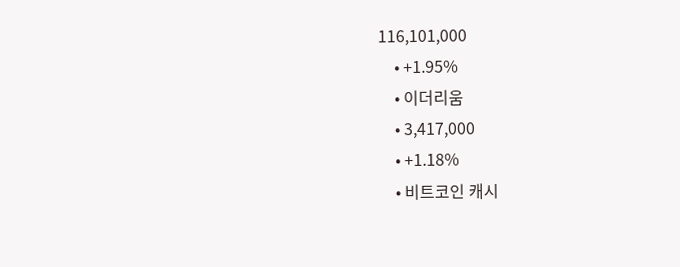116,101,000
    • +1.95%
    • 이더리움
    • 3,417,000
    • +1.18%
    • 비트코인 캐시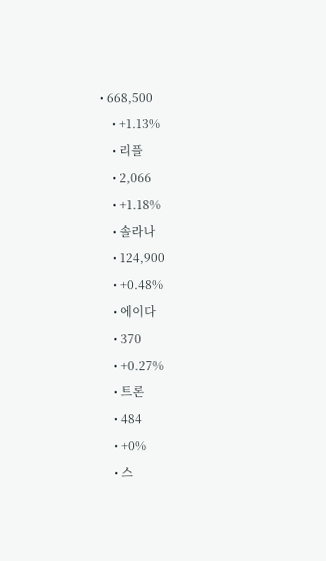• 668,500
    • +1.13%
    • 리플
    • 2,066
    • +1.18%
    • 솔라나
    • 124,900
    • +0.48%
    • 에이다
    • 370
    • +0.27%
    • 트론
    • 484
    • +0%
    • 스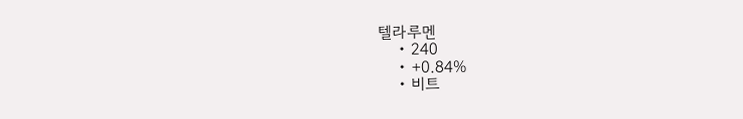텔라루멘
    • 240
    • +0.84%
    • 비트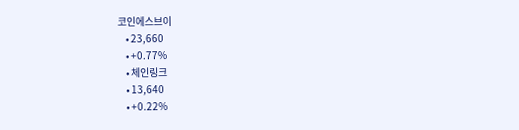코인에스브이
    • 23,660
    • +0.77%
    • 체인링크
    • 13,640
    • +0.22%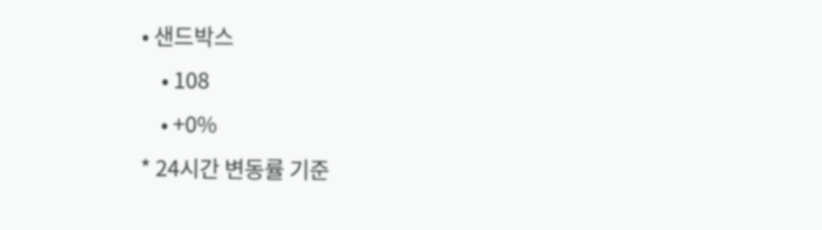• 샌드박스
    • 108
    • +0%
* 24시간 변동률 기준